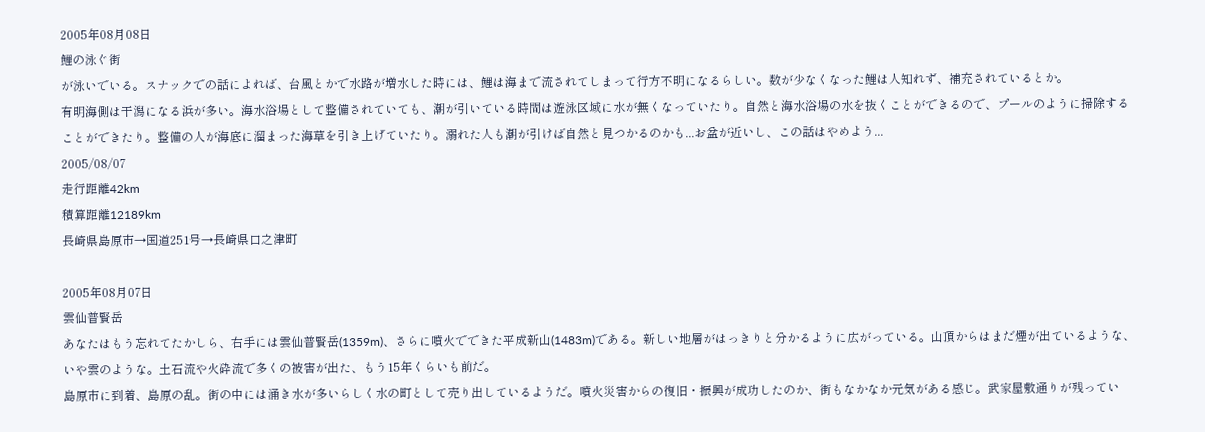2005年08月08日
鯉の泳ぐ街
が泳いでいる。スナックでの話によれば、台風とかで水路が増水した時には、鯉は海まで流されてしまって行方不明になるらしい。数が少なくなった鯉は人知れず、補充されているとか。
有明海側は干潟になる浜が多い。海水浴場として整備されていても、潮が引いている時間は遊泳区域に水が無くなっていたり。自然と海水浴場の水を抜くことができるので、プールのように掃除することができたり。整備の人が海底に溜まった海草を引き上げていたり。溺れた人も潮が引けば自然と見つかるのかも...お盆が近いし、この話はやめよう...
2005/08/07
走行距離42km
積算距離12189km
長崎県島原市→国道251号→長崎県口之津町

2005年08月07日
雲仙普賢岳
あなたはもう忘れてたかしら、右手には雲仙普賢岳(1359m)、さらに噴火でできた平成新山(1483m)である。新しい地層がはっきりと分かるように広がっている。山頂からはまだ煙が出ているような、いや雲のような。土石流や火砕流で多くの被害が出た、もう15年くらいも前だ。
島原市に到着、島原の乱。街の中には涌き水が多いらしく水の町として売り出しているようだ。噴火災害からの復旧・振興が成功したのか、街もなかなか元気がある感じ。武家屋敷通りが残ってい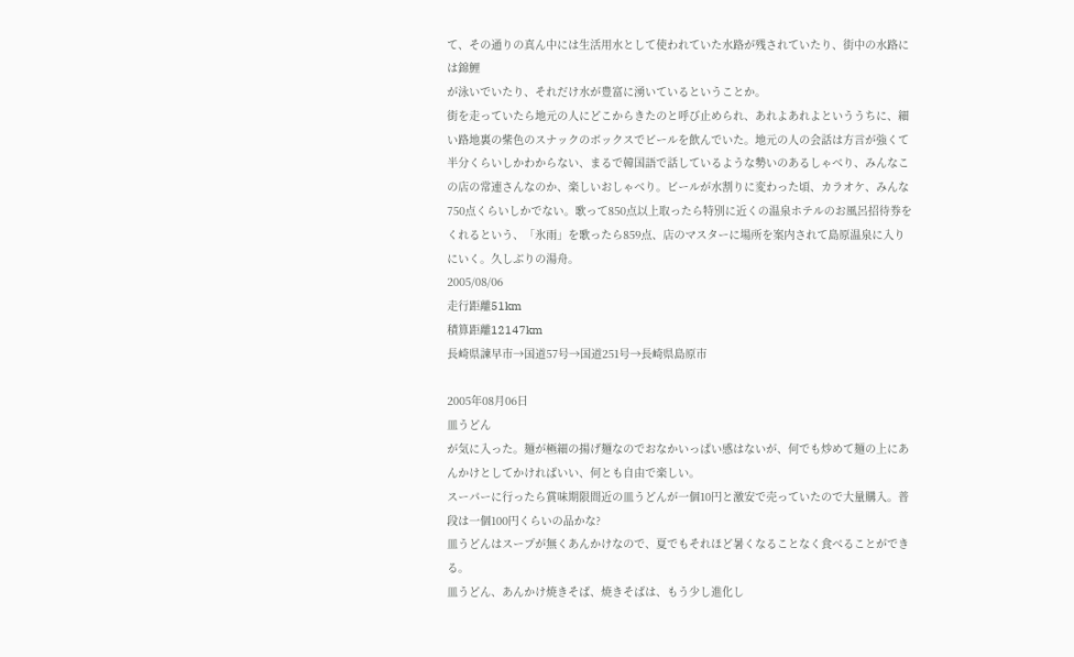て、その通りの真ん中には生活用水として使われていた水路が残されていたり、街中の水路には錦鯉
が泳いでいたり、それだけ水が豊富に湧いているということか。
街を走っていたら地元の人にどこからきたのと呼び止められ、あれよあれよといううちに、細い路地裏の紫色のスナックのボックスでビールを飲んでいた。地元の人の会話は方言が強くて半分くらいしかわからない、まるで韓国語で話しているような勢いのあるしゃべり、みんなこの店の常連さんなのか、楽しいおしゃべり。ビールが水割りに変わった頃、カラオケ、みんな750点くらいしかでない。歌って850点以上取ったら特別に近くの温泉ホテルのお風呂招待券をくれるという、「氷雨」を歌ったら859点、店のマスターに場所を案内されて島原温泉に入りにいく。久しぶりの湯舟。
2005/08/06
走行距離51km
積算距離12147km
長崎県諌早市→国道57号→国道251号→長崎県島原市

2005年08月06日
皿うどん
が気に入った。麺が極細の揚げ麺なのでおなかいっぱい感はないが、何でも炒めて麺の上にあんかけとしてかければいい、何とも自由で楽しい。
スーパーに行ったら賞味期限間近の皿うどんが一個10円と激安で売っていたので大量購入。普段は一個100円くらいの品かな?
皿うどんはスープが無くあんかけなので、夏でもそれほど暑くなることなく食べることができる。
皿うどん、あんかけ焼きそば、焼きそばは、もう少し進化し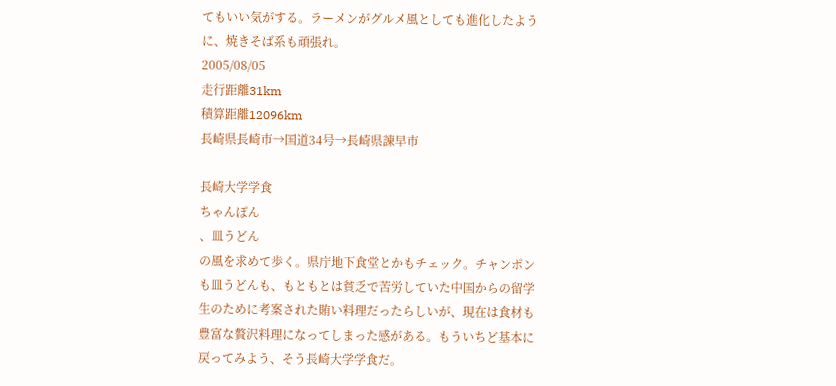てもいい気がする。ラーメンがグルメ風としても進化したように、焼きそば系も頑張れ。
2005/08/05
走行距離31km
積算距離12096km
長崎県長崎市→国道34号→長崎県諌早市

長崎大学学食
ちゃんぽん
、皿うどん
の風を求めて歩く。県庁地下食堂とかもチェック。チャンポンも皿うどんも、もともとは貧乏で苦労していた中国からの留学生のために考案された賄い料理だったらしいが、現在は食材も豊富な贅沢料理になってしまった感がある。もういちど基本に戻ってみよう、そう長崎大学学食だ。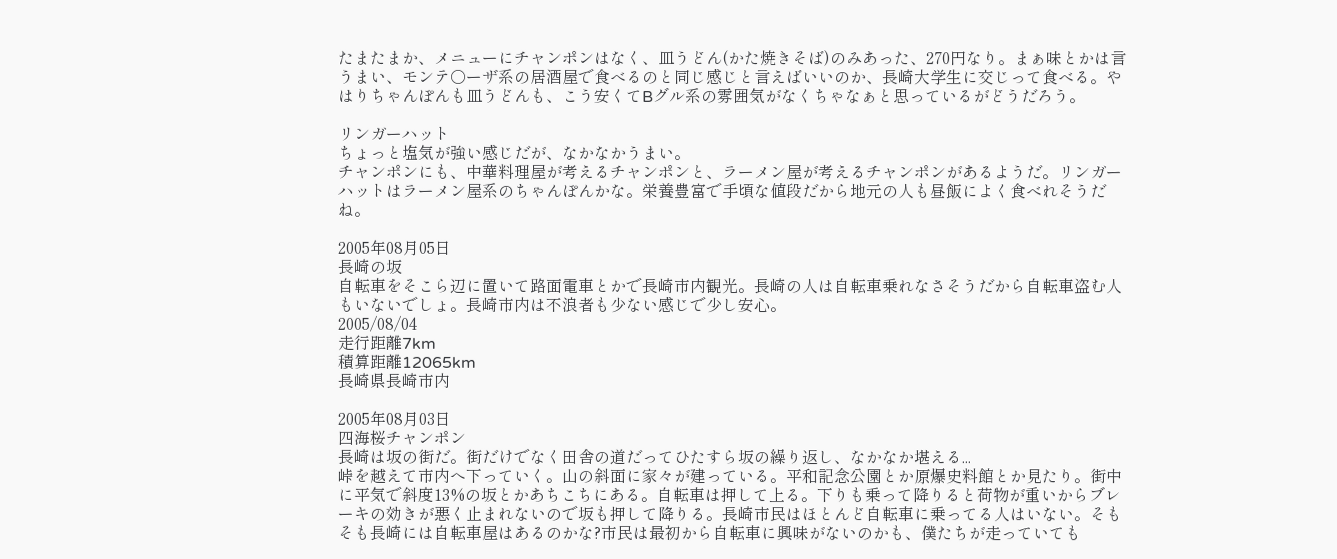たまたまか、メニューにチャンポンはなく、皿うどん(かた焼きそば)のみあった、270円なり。まぁ味とかは言うまい、モンテ○ーザ系の居酒屋で食べるのと同じ感じと言えばいいのか、長崎大学生に交じって食べる。やはりちゃんぽんも皿うどんも、こう安くてBグル系の雰囲気がなくちゃなぁと思っているがどうだろう。

リンガーハット
ちょっと塩気が強い感じだが、なかなかうまい。
チャンポンにも、中華料理屋が考えるチャンポンと、ラーメン屋が考えるチャンポンがあるようだ。リンガーハットはラーメン屋系のちゃんぽんかな。栄養豊富で手頃な値段だから地元の人も昼飯によく食べれそうだね。

2005年08月05日
長崎の坂
自転車をそこら辺に置いて路面電車とかで長崎市内観光。長崎の人は自転車乗れなさそうだから自転車盗む人もいないでしょ。長崎市内は不浪者も少ない感じで少し安心。
2005/08/04
走行距離7km
積算距離12065km
長崎県長崎市内

2005年08月03日
四海桜チャンポン
長崎は坂の街だ。街だけでなく田舎の道だってひたすら坂の繰り返し、なかなか堪える...
峠を越えて市内へ下っていく。山の斜面に家々が建っている。平和記念公園とか原爆史料館とか見たり。街中に平気で斜度13%の坂とかあちこちにある。自転車は押して上る。下りも乗って降りると荷物が重いからブレーキの効きが悪く止まれないので坂も押して降りる。長崎市民はほとんど自転車に乗ってる人はいない。そもそも長崎には自転車屋はあるのかな?市民は最初から自転車に興味がないのかも、僕たちが走っていても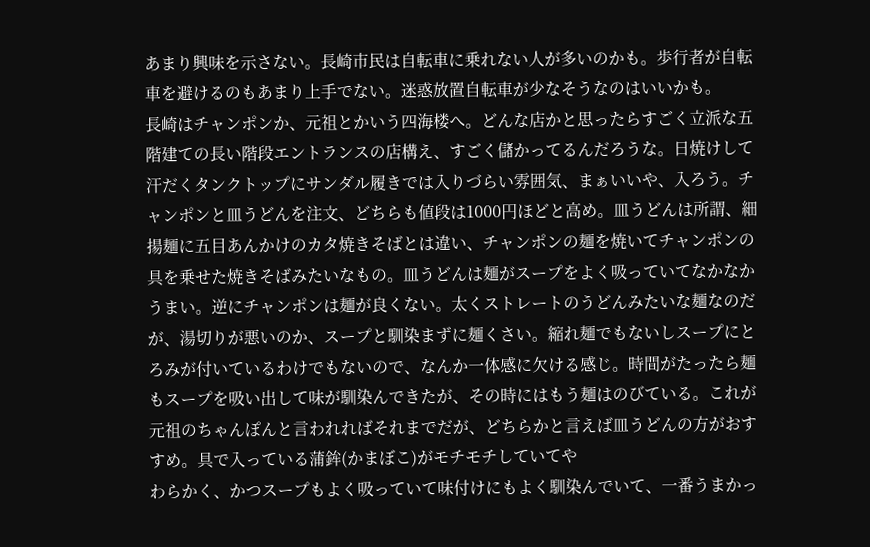あまり興味を示さない。長崎市民は自転車に乗れない人が多いのかも。歩行者が自転車を避けるのもあまり上手でない。迷惑放置自転車が少なそうなのはいいかも。
長崎はチャンポンか、元祖とかいう四海楼へ。どんな店かと思ったらすごく立派な五階建ての長い階段エントランスの店構え、すごく儲かってるんだろうな。日焼けして汗だくタンクトップにサンダル履きでは入りづらい雰囲気、まぁいいや、入ろう。チャンポンと皿うどんを注文、どちらも値段は1000円ほどと高め。皿うどんは所謂、細揚麺に五目あんかけのカタ焼きそばとは違い、チャンポンの麺を焼いてチャンポンの具を乗せた焼きそばみたいなもの。皿うどんは麺がスープをよく吸っていてなかなかうまい。逆にチャンポンは麺が良くない。太くストレートのうどんみたいな麺なのだが、湯切りが悪いのか、スープと馴染まずに麺くさい。縮れ麺でもないしスープにとろみが付いているわけでもないので、なんか一体感に欠ける感じ。時間がたったら麺もスープを吸い出して味が馴染んできたが、その時にはもう麺はのびている。これが元祖のちゃんぽんと言われればそれまでだが、どちらかと言えば皿うどんの方がおすすめ。具で入っている蒲鉾(かまぼこ)がモチモチしていてや
わらかく、かつスープもよく吸っていて味付けにもよく馴染んでいて、一番うまかっ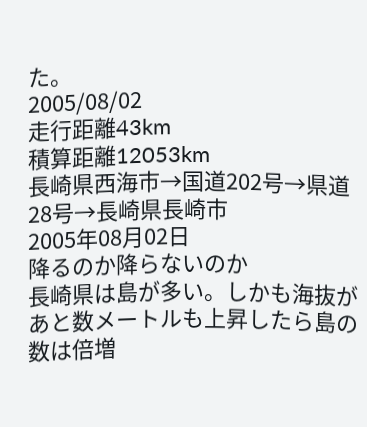た。
2005/08/02
走行距離43km
積算距離12053km
長崎県西海市→国道202号→県道28号→長崎県長崎市
2005年08月02日
降るのか降らないのか
長崎県は島が多い。しかも海抜があと数メートルも上昇したら島の数は倍増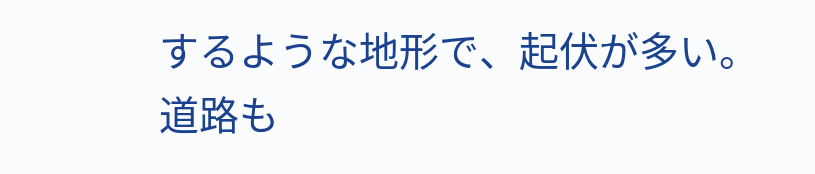するような地形で、起伏が多い。道路も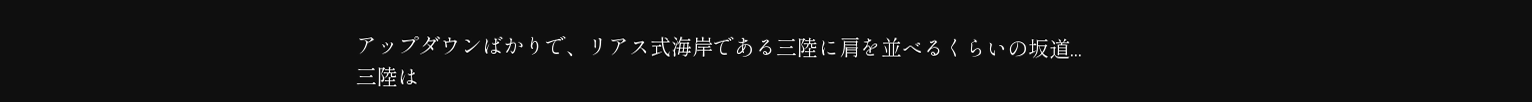アップダウンばかりで、リアス式海岸である三陸に肩を並べるくらいの坂道...
三陸は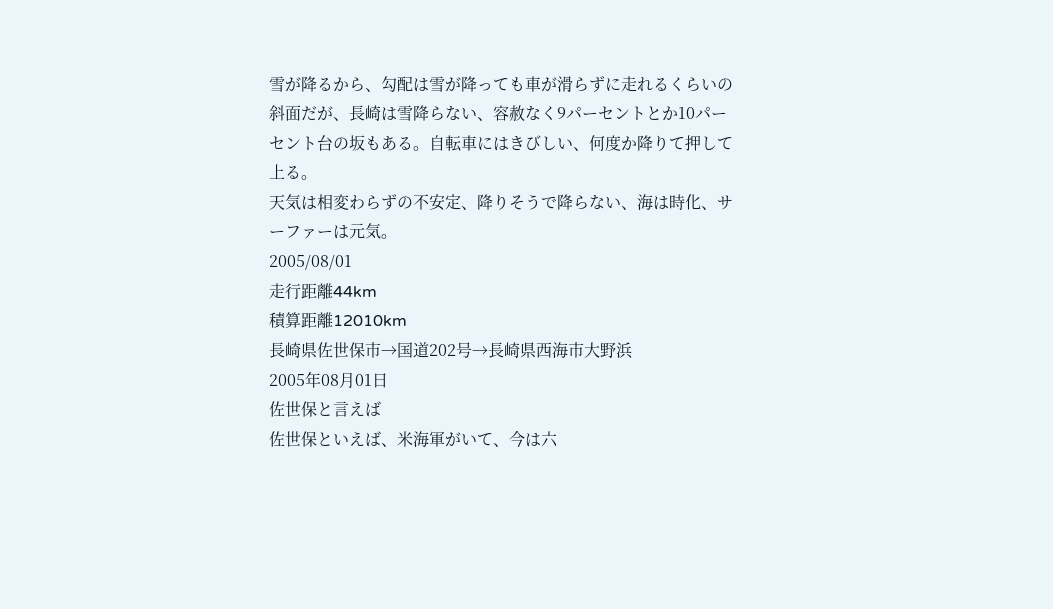雪が降るから、勾配は雪が降っても車が滑らずに走れるくらいの斜面だが、長崎は雪降らない、容赦なく9パーセントとか10パーセント台の坂もある。自転車にはきびしい、何度か降りて押して上る。
天気は相変わらずの不安定、降りそうで降らない、海は時化、サーファーは元気。
2005/08/01
走行距離44km
積算距離12010km
長崎県佐世保市→国道202号→長崎県西海市大野浜
2005年08月01日
佐世保と言えば
佐世保といえば、米海軍がいて、今は六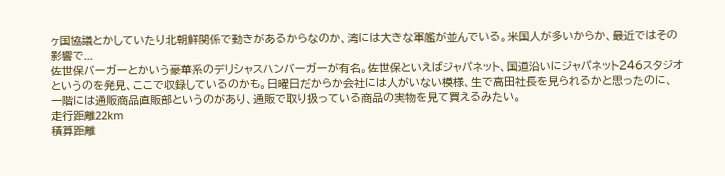ヶ国協議とかしていたり北朝鮮関係で動きがあるからなのか、湾には大きな軍艦が並んでいる。米国人が多いからか、最近ではその影響で...
佐世保バーガーとかいう豪華系のデリシャスハンバーガーが有名。佐世保といえばジャパネット、国道沿いにジャパネット246スタジオというのを発見、ここで収録しているのかも。日曜日だからか会社には人がいない模様、生で高田社長を見られるかと思ったのに、一階には通販商品直販部というのがあり、通販で取り扱っている商品の実物を見て買えるみたい。
走行距離22km
積算距離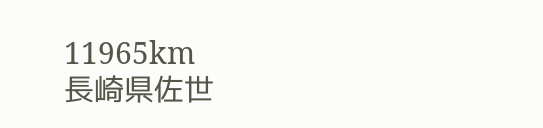11965km
長崎県佐世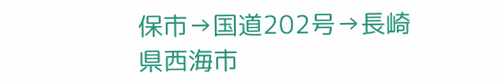保市→国道202号→長崎県西海市